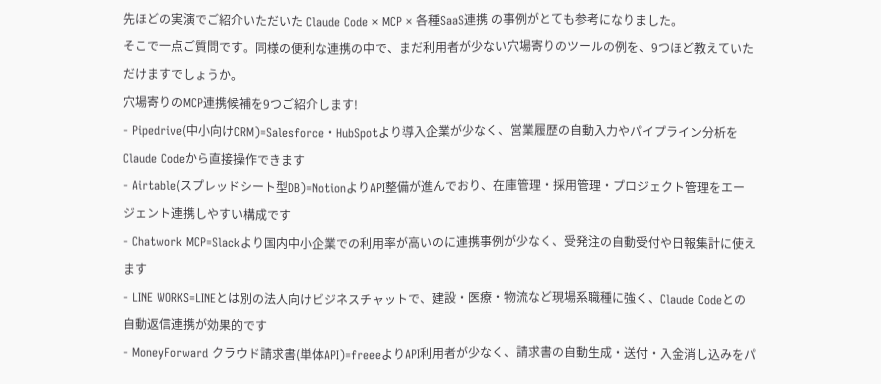先ほどの実演でご紹介いただいた Claude Code × MCP × 各種SaaS連携 の事例がとても参考になりました。
そこで一点ご質問です。同様の便利な連携の中で、まだ利用者が少ない穴場寄りのツールの例を、9つほど教えていただけますでしょうか。
穴場寄りのMCP連携候補を9つご紹介します!
- Pipedrive(中小向けCRM)=Salesforce・HubSpotより導入企業が少なく、営業履歴の自動入力やパイプライン分析をClaude Codeから直接操作できます
- Airtable(スプレッドシート型DB)=NotionよりAPI整備が進んでおり、在庫管理・採用管理・プロジェクト管理をエージェント連携しやすい構成です
- Chatwork MCP=Slackより国内中小企業での利用率が高いのに連携事例が少なく、受発注の自動受付や日報集計に使えます
- LINE WORKS=LINEとは別の法人向けビジネスチャットで、建設・医療・物流など現場系職種に強く、Claude Codeとの自動返信連携が効果的です
- MoneyForward クラウド請求書(単体API)=freeeよりAPI利用者が少なく、請求書の自動生成・送付・入金消し込みをパ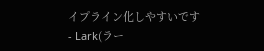イプライン化しやすいです
- Lark(ラー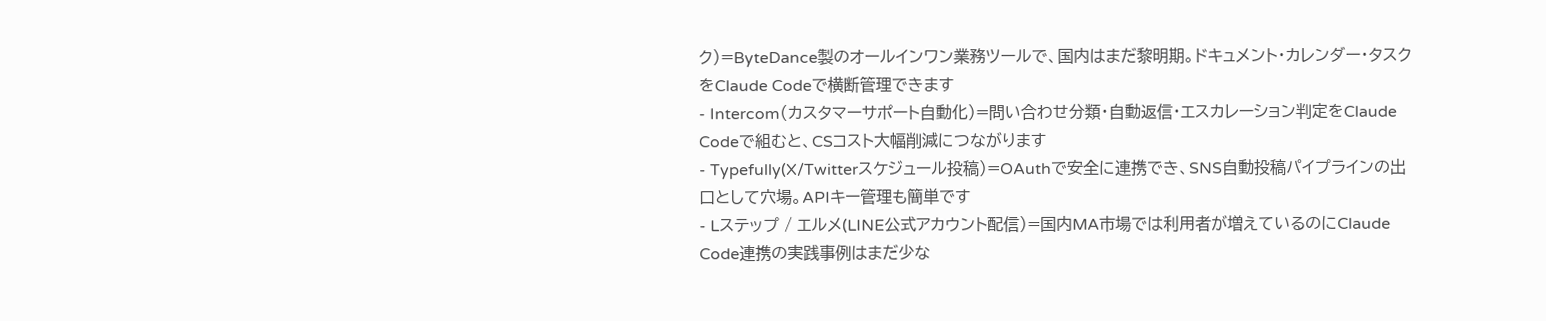ク)=ByteDance製のオールインワン業務ツールで、国内はまだ黎明期。ドキュメント・カレンダー・タスクをClaude Codeで横断管理できます
- Intercom(カスタマーサポート自動化)=問い合わせ分類・自動返信・エスカレーション判定をClaude Codeで組むと、CSコスト大幅削減につながります
- Typefully(X/Twitterスケジュール投稿)=OAuthで安全に連携でき、SNS自動投稿パイプラインの出口として穴場。APIキー管理も簡単です
- Lステップ / エルメ(LINE公式アカウント配信)=国内MA市場では利用者が増えているのにClaude Code連携の実践事例はまだ少な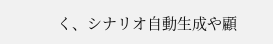く、シナリオ自動生成や顧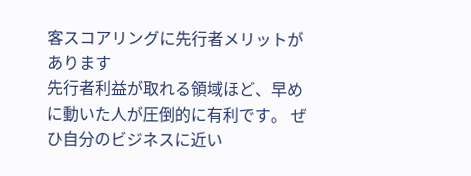客スコアリングに先行者メリットがあります
先行者利益が取れる領域ほど、早めに動いた人が圧倒的に有利です。 ぜひ自分のビジネスに近い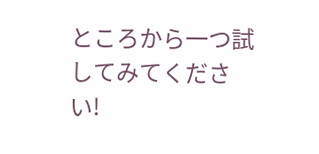ところから一つ試してみてください!